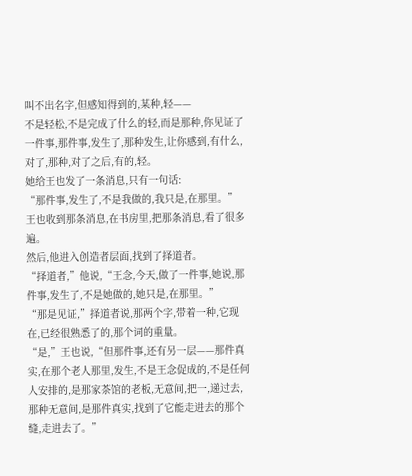叫不出名字,但感知得到的,某种,轻——
不是轻松,不是完成了什么的轻,而是那种,你见证了一件事,那件事,发生了,那种发生,让你感到,有什么,对了,那种,对了之后,有的,轻。
她给王也发了一条消息,只有一句话:
“那件事,发生了,不是我做的,我只是,在那里。”
王也收到那条消息,在书房里,把那条消息,看了很多遍。
然后,他进入创造者层面,找到了择道者。
“择道者,”他说,“王念,今天,做了一件事,她说,那件事,发生了,不是她做的,她只是,在那里。”
“那是见证,”择道者说,那两个字,带着一种,它现在,已经很熟悉了的,那个词的重量。
“是,”王也说,“但那件事,还有另一层——那件真实,在那个老人那里,发生,不是王念促成的,不是任何人安排的,是那家茶馆的老板,无意间,把一,递过去,那种无意间,是那件真实,找到了它能走进去的那个缝,走进去了。”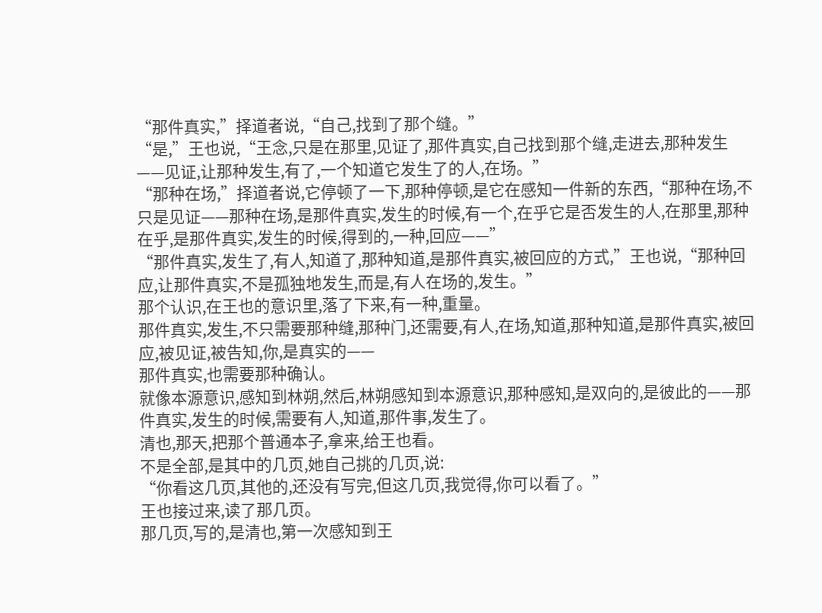“那件真实,”择道者说,“自己,找到了那个缝。”
“是,”王也说,“王念,只是在那里,见证了,那件真实,自己找到那个缝,走进去,那种发生——见证,让那种发生,有了,一个知道它发生了的人,在场。”
“那种在场,”择道者说,它停顿了一下,那种停顿,是它在感知一件新的东西,“那种在场,不只是见证——那种在场,是那件真实,发生的时候,有一个,在乎它是否发生的人,在那里,那种在乎,是那件真实,发生的时候,得到的,一种,回应——”
“那件真实,发生了,有人,知道了,那种知道,是那件真实,被回应的方式,”王也说,“那种回应,让那件真实,不是孤独地发生,而是,有人在场的,发生。”
那个认识,在王也的意识里,落了下来,有一种,重量。
那件真实,发生,不只需要那种缝,那种门,还需要,有人,在场,知道,那种知道,是那件真实,被回应,被见证,被告知,你,是真实的——
那件真实,也需要那种确认。
就像本源意识,感知到林朔,然后,林朔感知到本源意识,那种感知,是双向的,是彼此的——那件真实,发生的时候,需要有人,知道,那件事,发生了。
清也,那天,把那个普通本子,拿来,给王也看。
不是全部,是其中的几页,她自己挑的几页,说:
“你看这几页,其他的,还没有写完,但这几页,我觉得,你可以看了。”
王也接过来,读了那几页。
那几页,写的,是清也,第一次感知到王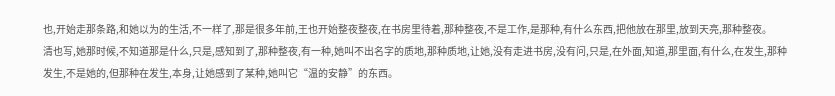也,开始走那条路,和她以为的生活,不一样了,那是很多年前,王也开始整夜整夜,在书房里待着,那种整夜,不是工作,是那种,有什么东西,把他放在那里,放到天亮,那种整夜。
清也写,她那时候,不知道那是什么,只是,感知到了,那种整夜,有一种,她叫不出名字的质地,那种质地,让她,没有走进书房,没有问,只是,在外面,知道,那里面,有什么,在发生,那种发生,不是她的,但那种在发生,本身,让她感到了某种,她叫它“温的安静”的东西。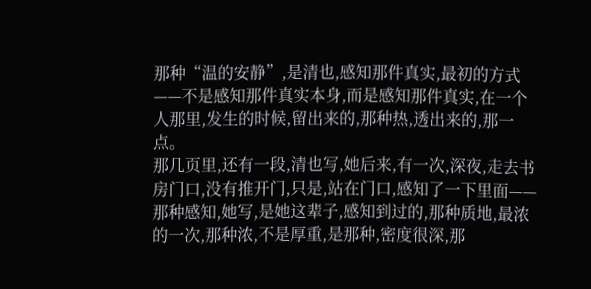那种“温的安静”,是清也,感知那件真实,最初的方式——不是感知那件真实本身,而是感知那件真实,在一个人那里,发生的时候,留出来的,那种热,透出来的,那一点。
那几页里,还有一段,清也写,她后来,有一次,深夜,走去书房门口,没有推开门,只是,站在门口,感知了一下里面——
那种感知,她写,是她这辈子,感知到过的,那种质地,最浓的一次,那种浓,不是厚重,是那种,密度很深,那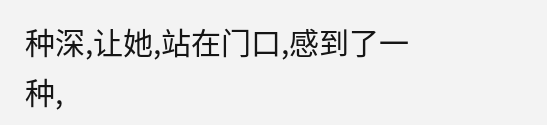种深,让她,站在门口,感到了一种,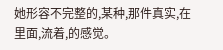她形容不完整的,某种,那件真实,在里面,流着,的感觉。